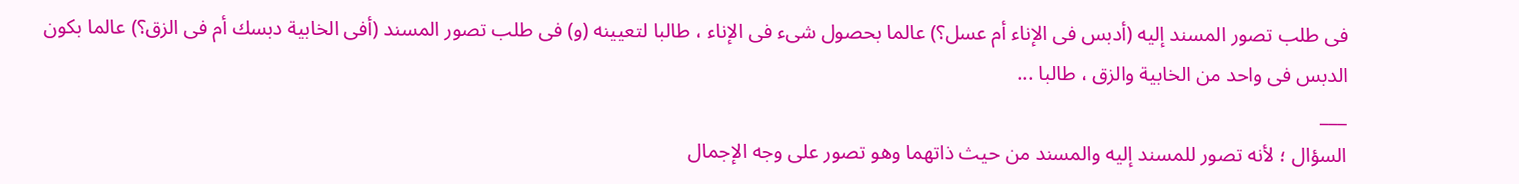فى طلب تصور المسند إليه (أدبس فى الإناء أم عسل؟) عالما بحصول شىء فى الإناء ، طالبا لتعيينه (و) فى طلب تصور المسند (أفى الخابية دبسك أم فى الزق؟) عالما بكون الدبس فى واحد من الخابية والزق ، طالبا ...
___
السؤال ؛ لأنه تصور للمسند إليه والمسند من حيث ذاتهما وهو تصور على وجه الإجمال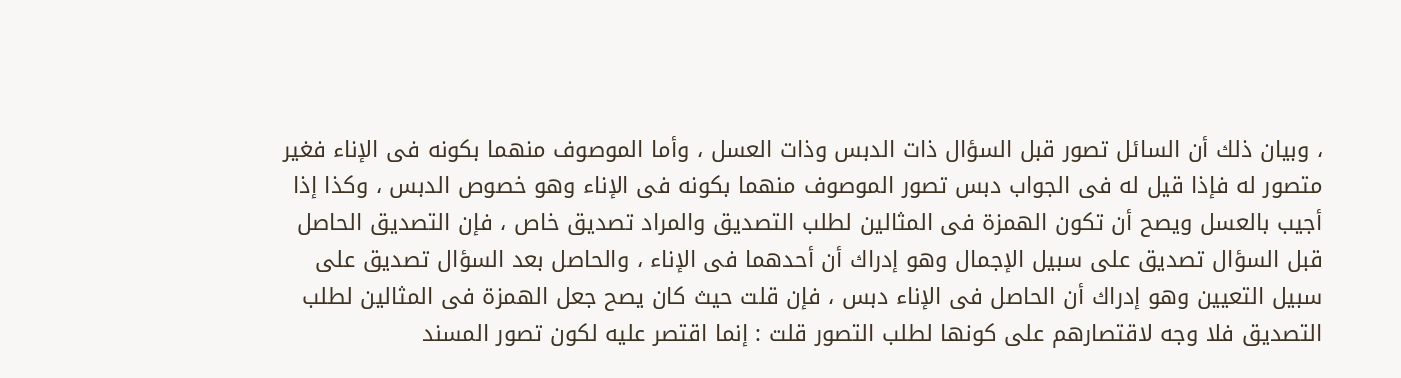، وبيان ذلك أن السائل تصور قبل السؤال ذات الدبس وذات العسل ، وأما الموصوف منهما بكونه فى الإناء فغير متصور له فإذا قيل له فى الجواب دبس تصور الموصوف منهما بكونه فى الإناء وهو خصوص الدبس ، وكذا إذا أجيب بالعسل ويصح أن تكون الهمزة فى المثالين لطلب التصديق والمراد تصديق خاص ، فإن التصديق الحاصل قبل السؤال تصديق على سبيل الإجمال وهو إدراك أن أحدهما فى الإناء ، والحاصل بعد السؤال تصديق على سبيل التعيين وهو إدراك أن الحاصل فى الإناء دبس ، فإن قلت حيث كان يصح جعل الهمزة فى المثالين لطلب التصديق فلا وجه لاقتصارهم على كونها لطلب التصور قلت : إنما اقتصر عليه لكون تصور المسند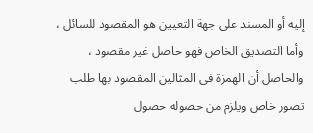إليه أو المسند على جهة التعيين هو المقصود للسائل ، وأما التصديق الخاص فهو حاصل غير مقصود ، والحاصل أن الهمزة فى المثالين المقصود بها طلب تصور خاص ويلزم من حصوله حصول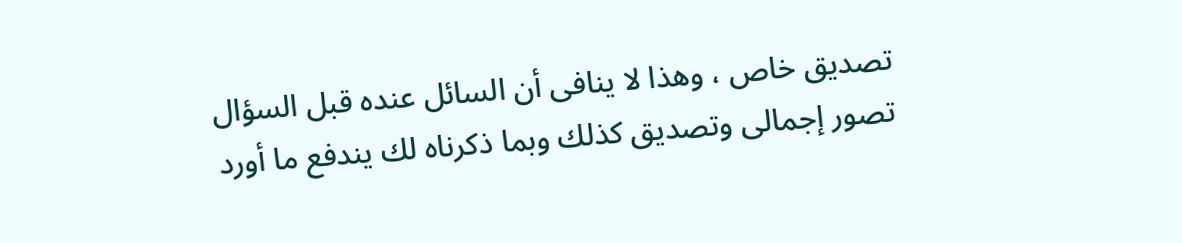تصديق خاص ، وهذا لا ينافى أن السائل عنده قبل السؤال تصور إجمالى وتصديق كذلك وبما ذكرناه لك يندفع ما أورد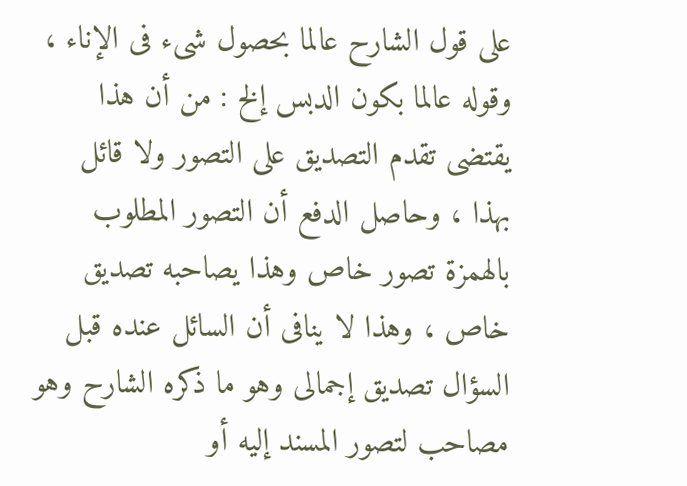على قول الشارح عالما بحصول شىء فى الإناء ، وقوله عالما بكون الدبس إلخ : من أن هذا يقتضى تقدم التصديق على التصور ولا قائل بهذا ، وحاصل الدفع أن التصور المطلوب بالهمزة تصور خاص وهذا يصاحبه تصديق خاص ، وهذا لا ينافى أن السائل عنده قبل السؤال تصديق إجمالى وهو ما ذكره الشارح وهو مصاحب لتصور المسند إليه أو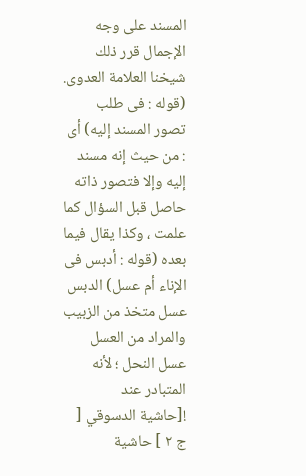المسند على وجه الإجمال قرر ذلك شيخنا العلامة العدوى.
(قوله : فى طلب تصور المسند إليه) أى : من حيث إنه مسند إليه وإلا فتصور ذاته حاصل قبل السؤال كما علمت ، وكذا يقال فيما بعده (قوله : أدبس فى الإناء أم عسل) الدبس عسل متخذ من الزبيب والمراد من العسل عسل النحل ؛ لأنه المتبادر عند
![حاشية الدسوقي [ ج ٢ ] حاشية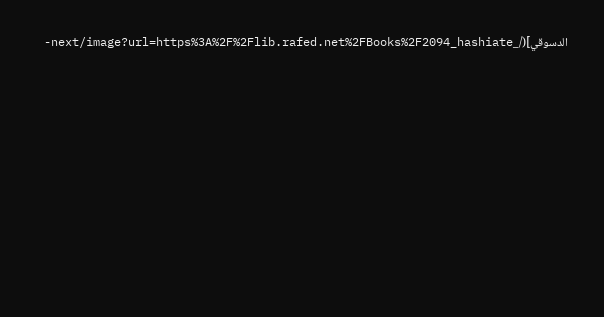الدسوقي](/_next/image?url=https%3A%2F%2Flib.rafed.net%2FBooks%2F2094_hashiate-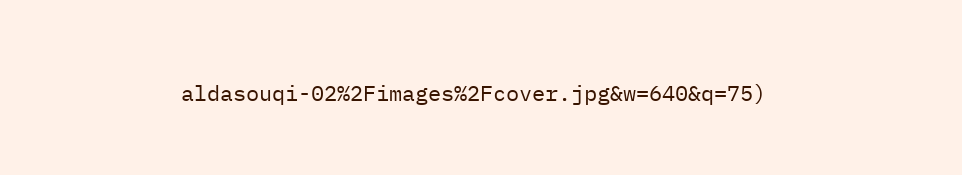aldasouqi-02%2Fimages%2Fcover.jpg&w=640&q=75)